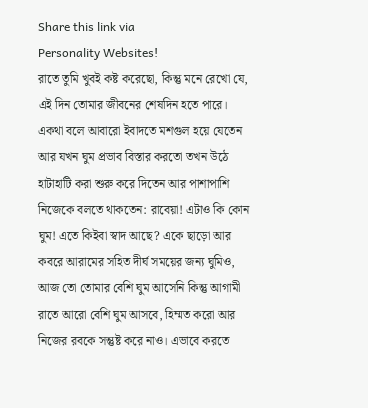Share this link via
Personality Websites!
রাতে তুমি খুবই কষ্ট করেছো, কিন্তু মনে রেখো যে, এই দিন তোমার জীবনের শেষদিন হতে পারে। একথা বলে আবারো ইবাদতে মশগুল হয়ে যেতেন আর যখন ঘুম প্রভাব বিস্তার করতো তখন উঠে হাটাহাটি করা শুরু করে দিতেন আর পাশাপাশি নিজেকে বলতে থাকতেন: রাবেয়া! এটাও কি কোন ঘুম! এতে কিইবা স্বাদ আছে? একে ছাড়ো আর কবরে আরামের সহিত দীর্ঘ সময়ের জন্য ঘুমিও, আজ তো তোমার বেশি ঘুম আসেনি কিন্তু আগামী রাতে আরো বেশি ঘুম আসবে, হিম্মত করো আর নিজের রবকে সন্তুষ্ট করে নাও। এভাবে করতে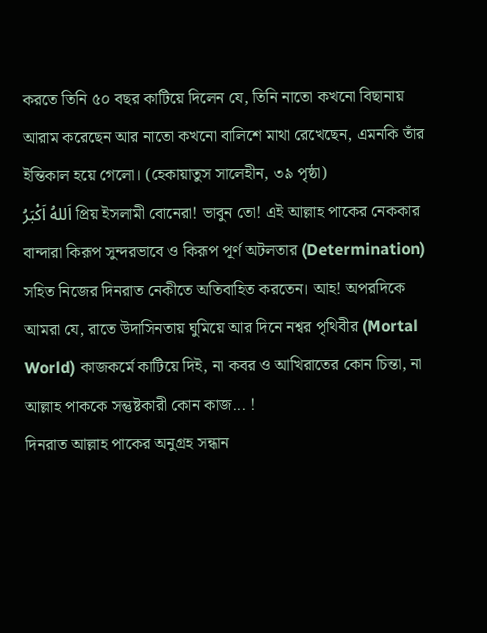করতে তিনি ৫০ বছর কাটিয়ে দিলেন যে, তিনি নাতো কখনো বিছানায় আরাম করেছেন আর নাতো কখনো বালিশে মাথা রেখেছেন, এমনকি তাঁর ইন্তিকাল হয়ে গেলো। (হেকায়াতুস সালেহীন, ৩৯ পৃষ্ঠা)
اَللهُ اَكْبَرُ প্রিয় ইসলামী বোনেরা! ভাবুন তো! এই আল্লাহ পাকের নেককার বান্দারা কিরূপ সুন্দরভাবে ও কিরূপ পূর্ণ অটলতার (Determination) সহিত নিজের দিনরাত নেকীতে অতিবাহিত করতেন। আহ! অপরদিকে আমরা যে, রাতে উদাসিনতায় ঘুমিয়ে আর দিনে নশ্বর পৃথিবীর (Mortal World) কাজকর্মে কাটিয়ে দিই, না কবর ও আখিরাতের কোন চিন্তা, না আল্লাহ পাককে সন্তুষ্টকারী কোন কাজ... !
দিনরাত আল্লাহ পাকের অনুগ্রহ সন্ধান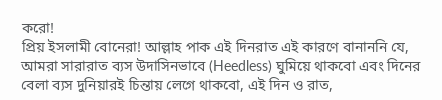করো!
প্রিয় ইসলামী বোনেরা! আল্লাহ পাক এই দিনরাত এই কারণে বানাননি যে, আমরা সারারাত ব্যস উদাসিনভাবে (Heedless) ঘুমিয়ে থাকবো এবং দিনের বেলা ব্যস দুনিয়ারই চিন্তায় লেগে থাকবো, এই দিন ও রাত,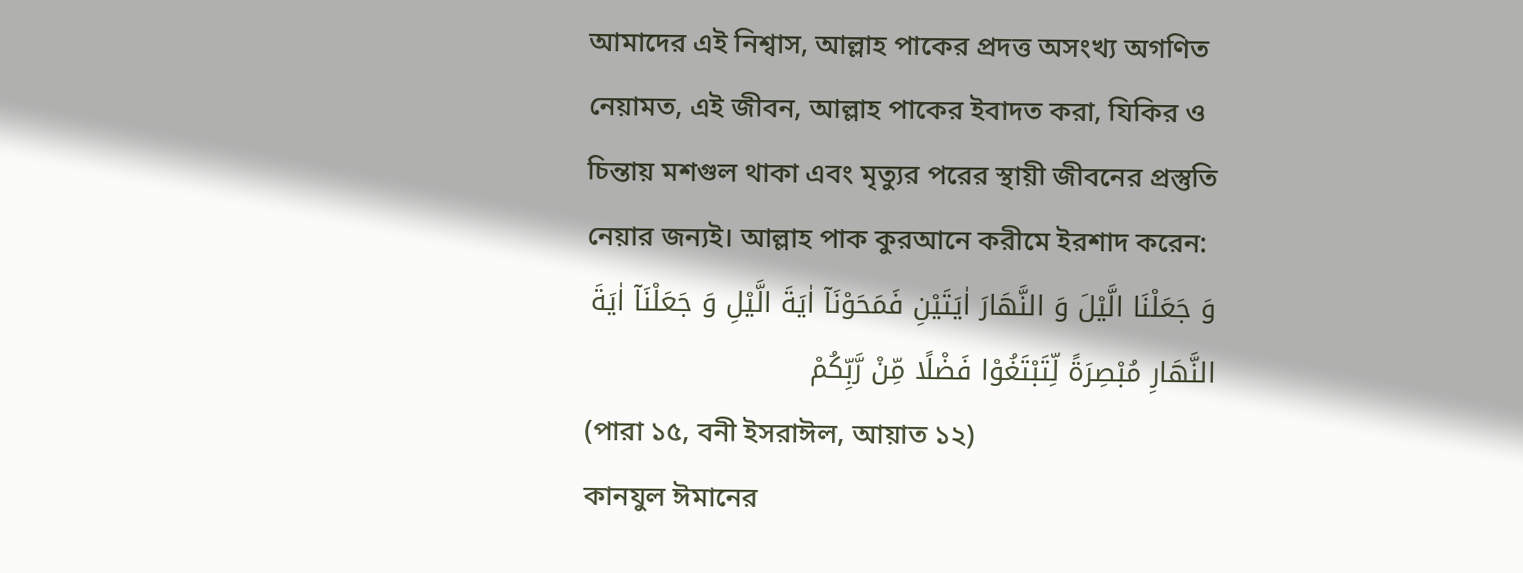আমাদের এই নিশ্বাস, আল্লাহ পাকের প্রদত্ত অসংখ্য অগণিত নেয়ামত, এই জীবন, আল্লাহ পাকের ইবাদত করা, যিকির ও চিন্তায় মশগুল থাকা এবং মৃত্যুর পরের স্থায়ী জীবনের প্রস্তুতি নেয়ার জন্যই। আল্লাহ পাক কুরআনে করীমে ইরশাদ করেন:
وَ جَعَلْنَا الَّیْلَ وَ النَّهَارَ اٰیَتَیْنِ فَمَحَوْنَاۤ اٰیَةَ الَّیْلِ وَ جَعَلْنَاۤ اٰیَةَ النَّهَارِ مُبْصِرَةً لِّتَبْتَغُوْا فَضْلًا مِّنْ رَّبِّكُمْ
(পারা ১৫, বনী ইসরাঈল, আয়াত ১২)
কানযুল ঈমানের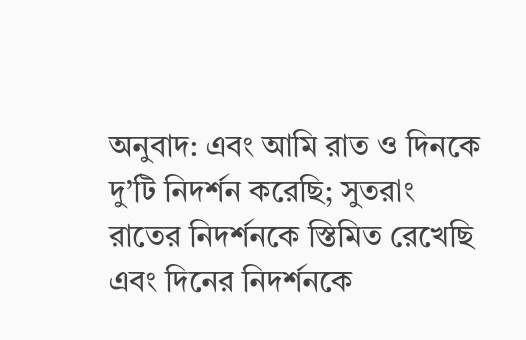অনুবাদ: এবং আমি রাত ও দিনকে দু’টি নিদর্শন করেছি; সুতরাং রাতের নিদর্শনকে স্তিমিত রেখেছি এবং দিনের নিদর্শনকে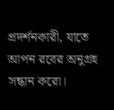প্রদর্শনকারী, যাতে আপন রবের অনুগ্রহ সন্ধান করো।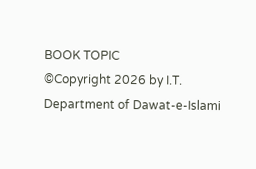BOOK TOPIC
©Copyright 2026 by I.T. Department of Dawat-e-Islami